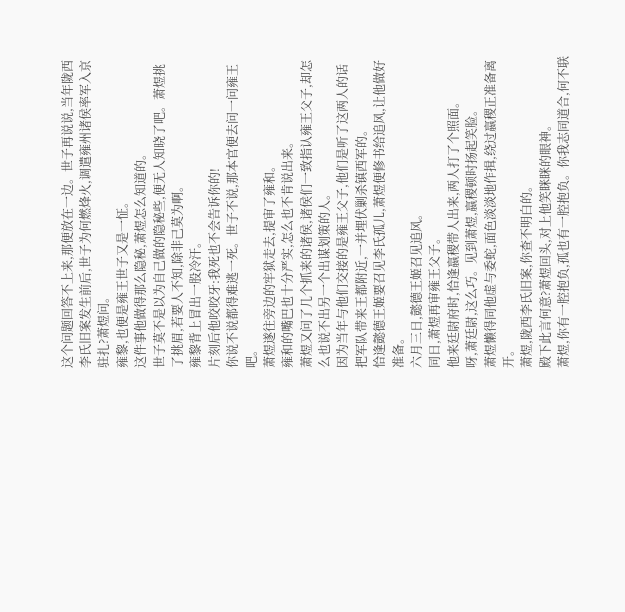这个问题回答不上来,那便放在一边。世子再说说,当年陇西李氏旧案发生前后,世子为何燃烽火,调遣雍州诸侯率军入京驻扎?萧煜问。
雍黎,也便是雍王世子又是一怔。
这件事他做得那么隐秘,萧煜怎么知道的。
世子莫不是以为自己做的隐秘些,便无人知晓了吧。萧煜挑了挑眉,若要人不知,除非己莫为啊。
雍黎背上冒出一股冷汗。
片刻后他咬咬牙:我死也不会告诉你的!
你说不说都得难逃一死。世子不说,那本官便去问一问雍王吧。
萧煜遂往旁边的牢狱走去,提审了雍和。
雍和的嘴巴也十分严实,怎么也不肯说出来。
萧煜又问了几个抓来的诸侯,诸侯们一致指认雍王父子,却怎么也说不出另一个出谋划策的人。
因为当年与他们交接的是雍王父子,他们是听了这两人的话把军队带来王都附近,一并埋伏剿杀镇西军的。
恰逢懿德王姬要召见李氏孤儿,萧煜便修书给追风,让他做好准备。
六月三日,懿德王姬召见追风。
同日,萧煜再审雍王父子。
他来廷尉府时,恰逢嬴稷带人出来,两人打了个照面。
呀,萧廷尉,这么巧。见到萧煜,嬴稷顿时扬起笑脸。
萧煜懒得同他虚与委蛇,面色淡淡地作揖,绕过嬴稷正准备离开。
萧煜,陇西李氏旧案,你查不明白的。
殿下此言何意?萧煜回头,对上他笑眯眯的眼神。
萧煜,你有一腔抱负,孤也有一腔抱负。你我志同道合,何不联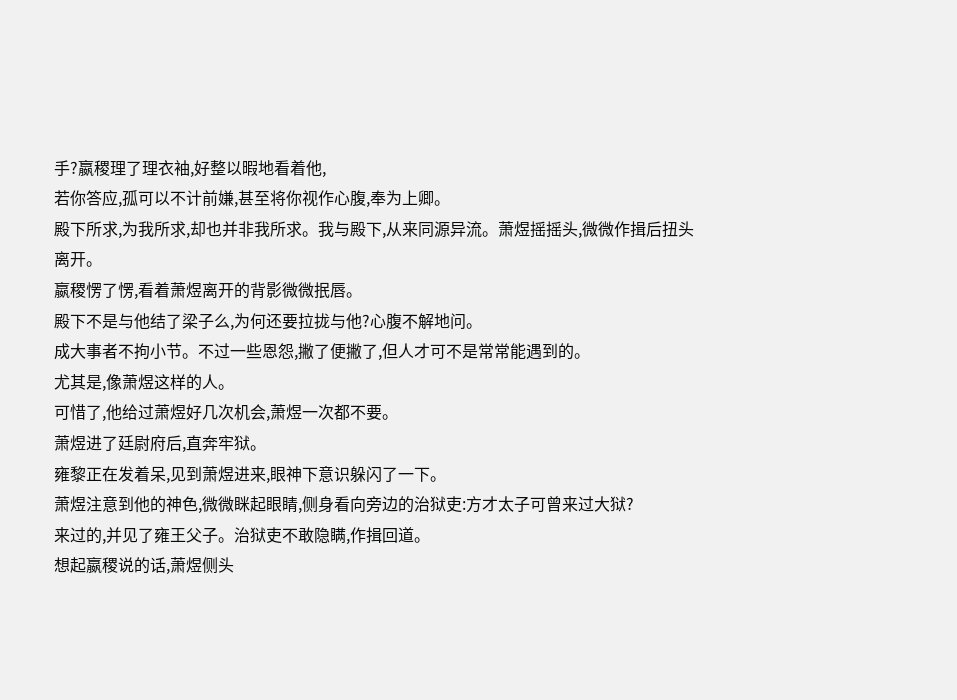手?嬴稷理了理衣袖,好整以暇地看着他,
若你答应,孤可以不计前嫌,甚至将你视作心腹,奉为上卿。
殿下所求,为我所求,却也并非我所求。我与殿下,从来同源异流。萧煜摇摇头,微微作揖后扭头离开。
嬴稷愣了愣,看着萧煜离开的背影微微抿唇。
殿下不是与他结了梁子么,为何还要拉拢与他?心腹不解地问。
成大事者不拘小节。不过一些恩怨,撇了便撇了,但人才可不是常常能遇到的。
尤其是,像萧煜这样的人。
可惜了,他给过萧煜好几次机会,萧煜一次都不要。
萧煜进了廷尉府后,直奔牢狱。
雍黎正在发着呆,见到萧煜进来,眼神下意识躲闪了一下。
萧煜注意到他的神色,微微眯起眼睛,侧身看向旁边的治狱吏:方才太子可曾来过大狱?
来过的,并见了雍王父子。治狱吏不敢隐瞒,作揖回道。
想起嬴稷说的话,萧煜侧头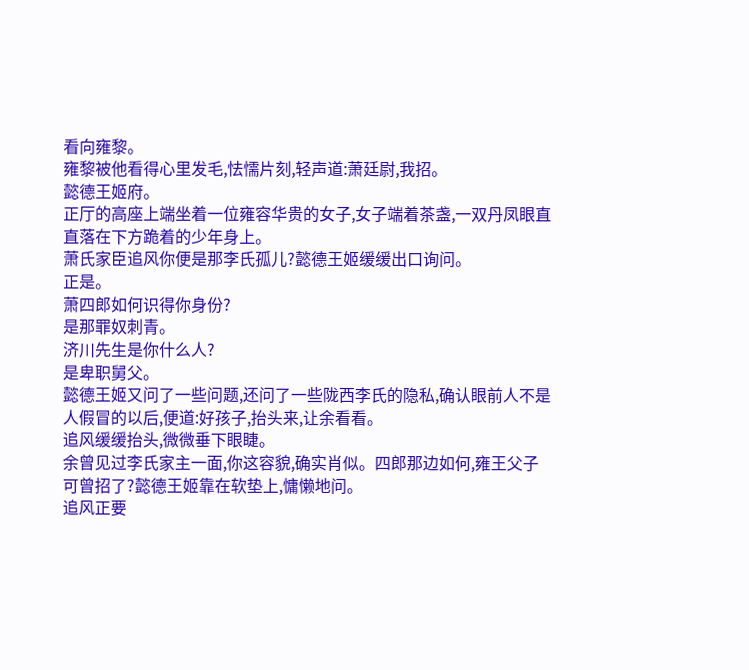看向雍黎。
雍黎被他看得心里发毛,怯懦片刻,轻声道:萧廷尉,我招。
懿德王姬府。
正厅的高座上端坐着一位雍容华贵的女子,女子端着茶盏,一双丹凤眼直直落在下方跪着的少年身上。
萧氏家臣追风你便是那李氏孤儿?懿德王姬缓缓出口询问。
正是。
萧四郎如何识得你身份?
是那罪奴刺青。
济川先生是你什么人?
是卑职舅父。
懿德王姬又问了一些问题,还问了一些陇西李氏的隐私,确认眼前人不是人假冒的以后,便道:好孩子,抬头来,让余看看。
追风缓缓抬头,微微垂下眼睫。
余曾见过李氏家主一面,你这容貌,确实肖似。四郎那边如何,雍王父子可曾招了?懿德王姬靠在软垫上,慵懒地问。
追风正要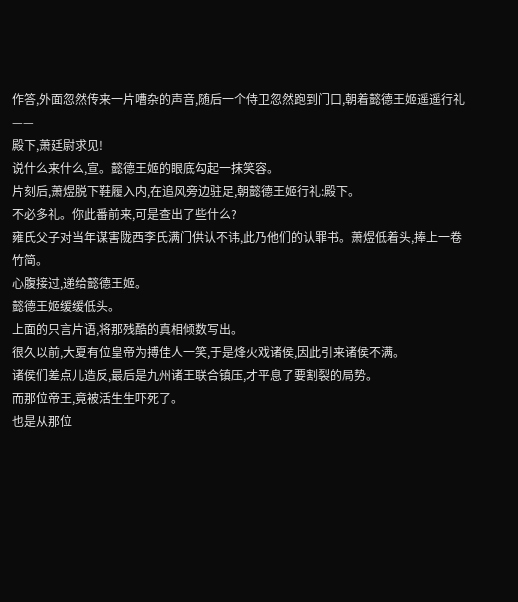作答,外面忽然传来一片嘈杂的声音,随后一个侍卫忽然跑到门口,朝着懿德王姬遥遥行礼——
殿下,萧廷尉求见!
说什么来什么,宣。懿德王姬的眼底勾起一抹笑容。
片刻后,萧煜脱下鞋履入内,在追风旁边驻足,朝懿德王姬行礼:殿下。
不必多礼。你此番前来,可是查出了些什么?
雍氏父子对当年谋害陇西李氏满门供认不讳,此乃他们的认罪书。萧煜低着头,捧上一卷竹简。
心腹接过,递给懿德王姬。
懿德王姬缓缓低头。
上面的只言片语,将那残酷的真相倾数写出。
很久以前,大夏有位皇帝为搏佳人一笑,于是烽火戏诸侯,因此引来诸侯不满。
诸侯们差点儿造反,最后是九州诸王联合镇压,才平息了要割裂的局势。
而那位帝王,竟被活生生吓死了。
也是从那位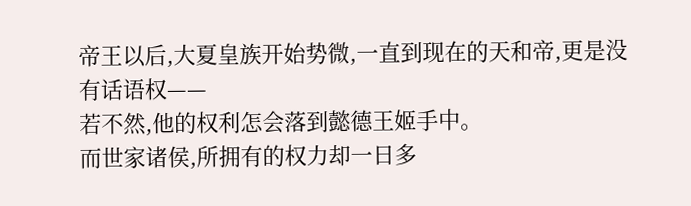帝王以后,大夏皇族开始势微,一直到现在的天和帝,更是没有话语权——
若不然,他的权利怎会落到懿德王姬手中。
而世家诸侯,所拥有的权力却一日多